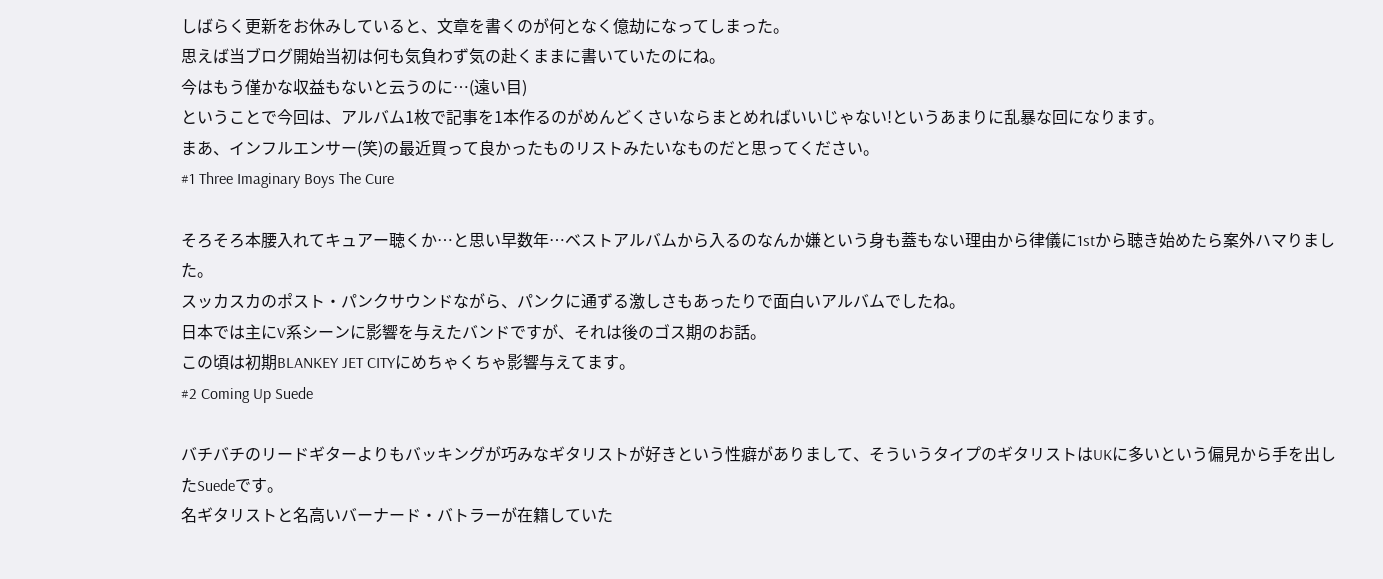しばらく更新をお休みしていると、文章を書くのが何となく億劫になってしまった。
思えば当ブログ開始当初は何も気負わず気の赴くままに書いていたのにね。
今はもう僅かな収益もないと云うのに…(遠い目)
ということで今回は、アルバム1枚で記事を1本作るのがめんどくさいならまとめればいいじゃない!というあまりに乱暴な回になります。
まあ、インフルエンサー(笑)の最近買って良かったものリストみたいなものだと思ってください。
#1 Three Imaginary Boys The Cure

そろそろ本腰入れてキュアー聴くか…と思い早数年…ベストアルバムから入るのなんか嫌という身も蓋もない理由から律儀に1stから聴き始めたら案外ハマりました。
スッカスカのポスト・パンクサウンドながら、パンクに通ずる激しさもあったりで面白いアルバムでしたね。
日本では主にV系シーンに影響を与えたバンドですが、それは後のゴス期のお話。
この頃は初期BLANKEY JET CITYにめちゃくちゃ影響与えてます。
#2 Coming Up Suede

バチバチのリードギターよりもバッキングが巧みなギタリストが好きという性癖がありまして、そういうタイプのギタリストはUKに多いという偏見から手を出したSuedeです。
名ギタリストと名高いバーナード・バトラーが在籍していた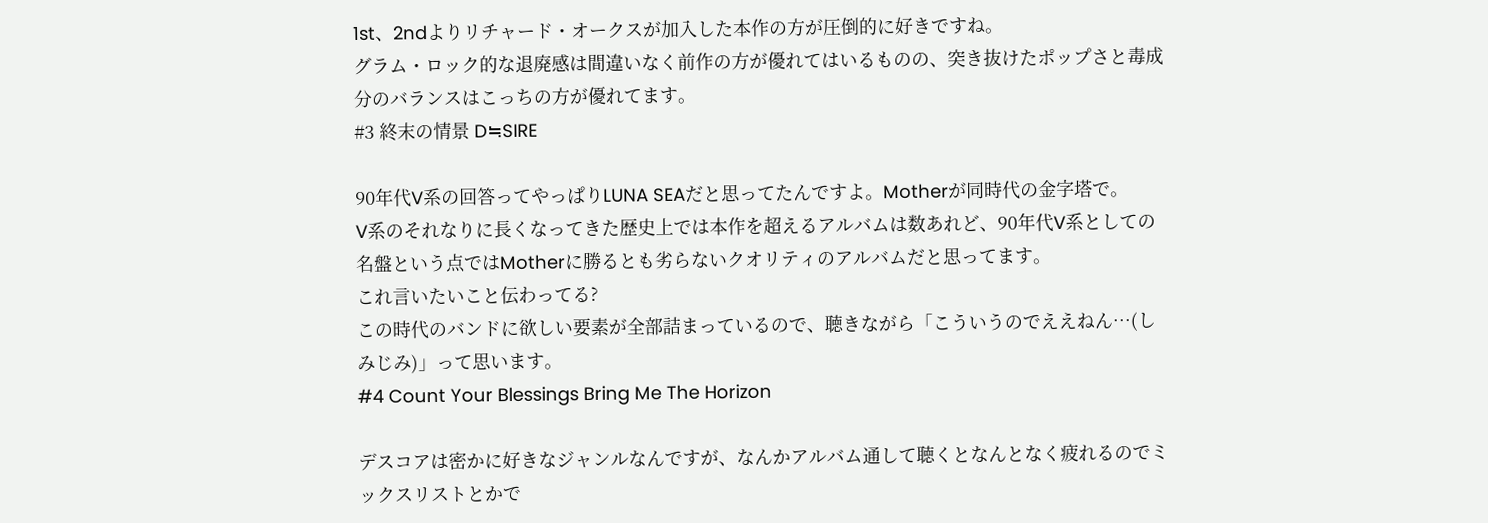1st、2ndよりリチャード・オークスが加入した本作の方が圧倒的に好きですね。
グラム・ロック的な退廃感は間違いなく前作の方が優れてはいるものの、突き抜けたポップさと毒成分のバランスはこっちの方が優れてます。
#3 終末の情景 D≒SIRE

90年代V系の回答ってやっぱりLUNA SEAだと思ってたんですよ。Motherが同時代の金字塔で。
V系のそれなりに長くなってきた歴史上では本作を超えるアルバムは数あれど、90年代V系としての名盤という点ではMotherに勝るとも劣らないクオリティのアルバムだと思ってます。
これ言いたいこと伝わってる?
この時代のバンドに欲しい要素が全部詰まっているので、聴きながら「こういうのでええねん…(しみじみ)」って思います。
#4 Count Your Blessings Bring Me The Horizon

デスコアは密かに好きなジャンルなんですが、なんかアルバム通して聴くとなんとなく疲れるのでミックスリストとかで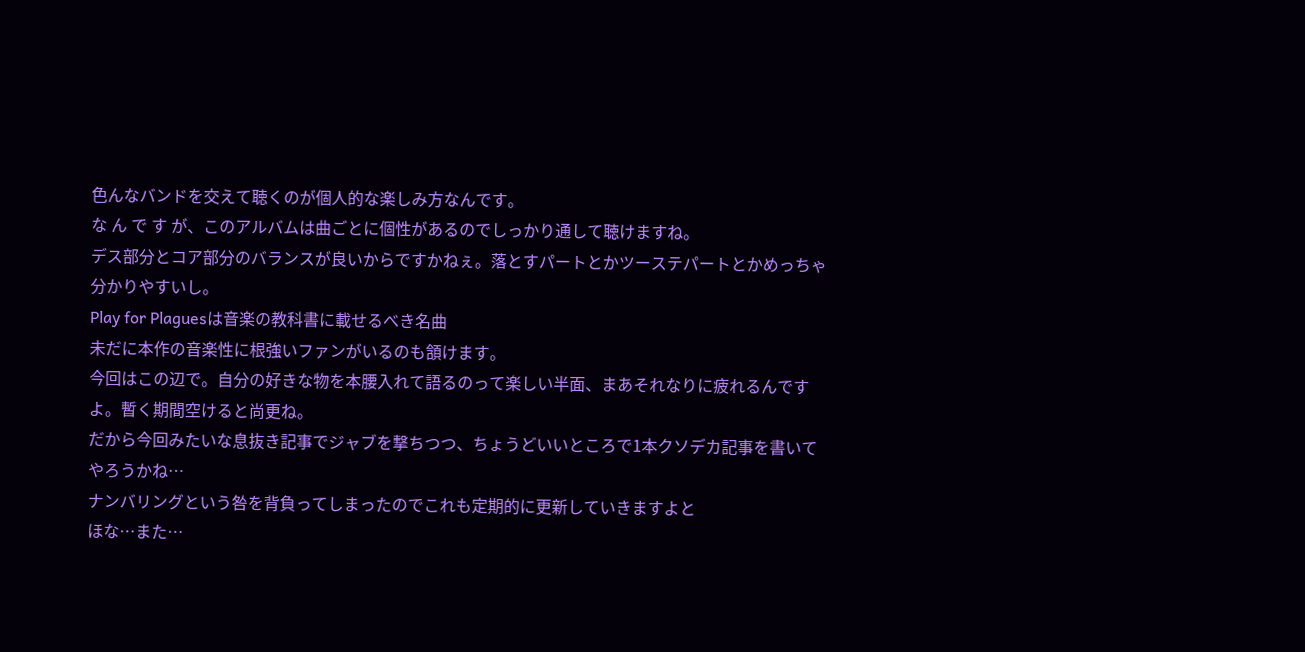色んなバンドを交えて聴くのが個人的な楽しみ方なんです。
な ん で す が、このアルバムは曲ごとに個性があるのでしっかり通して聴けますね。
デス部分とコア部分のバランスが良いからですかねぇ。落とすパートとかツーステパートとかめっちゃ分かりやすいし。
Play for Plaguesは音楽の教科書に載せるべき名曲
未だに本作の音楽性に根強いファンがいるのも頷けます。
今回はこの辺で。自分の好きな物を本腰入れて語るのって楽しい半面、まあそれなりに疲れるんですよ。暫く期間空けると尚更ね。
だから今回みたいな息抜き記事でジャブを撃ちつつ、ちょうどいいところで1本クソデカ記事を書いてやろうかね…
ナンバリングという咎を背負ってしまったのでこれも定期的に更新していきますよと
ほな…また…